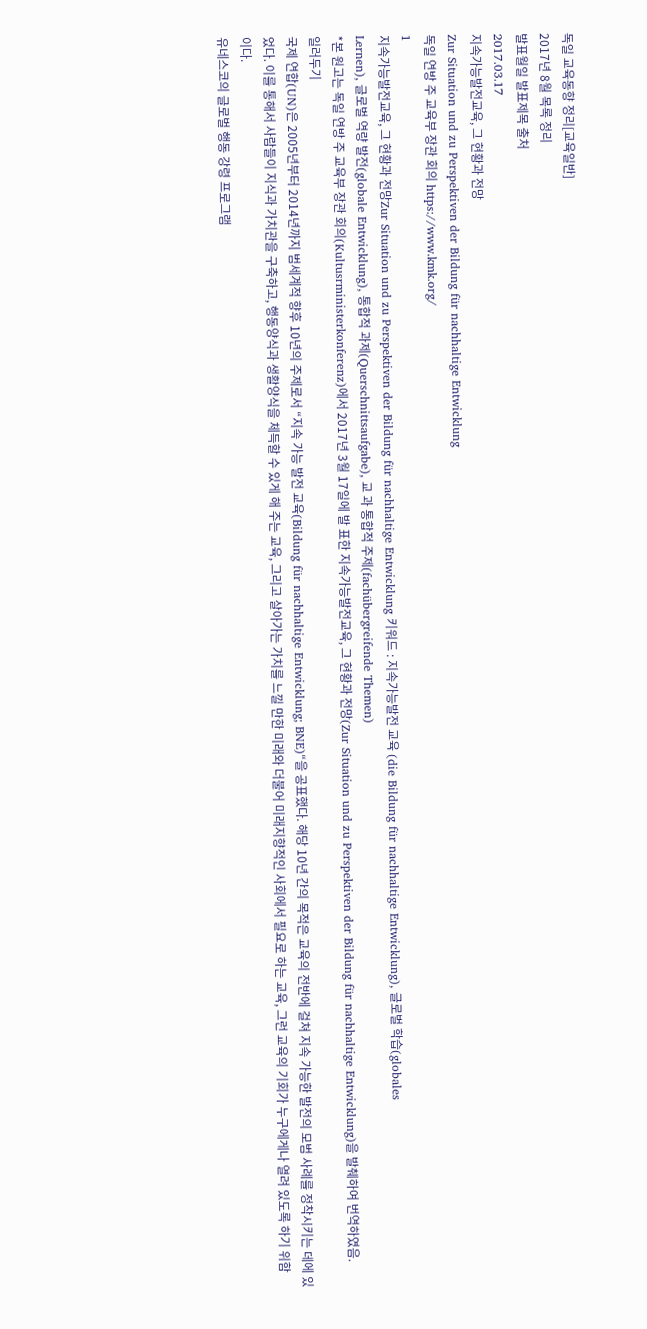독일 교육동향 정리[교육일반]
2017년 8월 목록 정리
발표월일 발표제목 출처
2017.03.17
지속가능발전교육, 그 현황과 전망
Zur Situation und zu Perspektiven der Bildung für nachhaltige Entwicklung
독일 연방 주 교육부 장관 회의 https://www.kmk.org/
1
지속가능발전교육, 그 현황과 전망Zur Situation und zu Perspektiven der Bildung für nachhaltige Entwicklung 키워드 : 지속가능발전 교육 (die Bildung für nachhaltige Entwicklung), 글로벌 학습(globales
Lernen), 글로벌 역량 발전(globale Entwicklung), 통합적 과제(Querschnittsaufgabe), 교 과 통합적 주제(fachübergreifende Themen)
*본 원고는 독일 연방 주 교육부 장관 회의(Kultusrministerkonferenz)에서 2017년 3월 17일에 발 표한 지속가능발전교육, 그 현황과 전망(Zur Situation und zu Perspektiven der Bildung für nachhaltige Entwicklung)을 발췌하여 번역하였음.
일러두기
국제 연합(UN)은 2005년부터 2014년까지 범세계적 향후 10년의 주제로서 “지속 가능 발전 교육(Bildung für nachhaltige Entwicklung; BNE)“을 공표했다. 해당 10년 간의 목적은 교육의 전반에 걸쳐 지속 가능한 발전의 모범 사례를 정착시키는 데에 있었다. 이를 통해서 사람들이 지식과 가치관을 구축하고, 행동양식과 생활양식을 체득할 수 있게 해 주는 교육, 그리고 살아가는 가치를 느낄 만한 미래와 더불어 미래지향적인 사회에서 필요로 하는 교육, 그런 교육의 기회가 누구에게나 열려 있도록 하기 위함이다.
유네스코의 글로벌 행동 강령 프로그램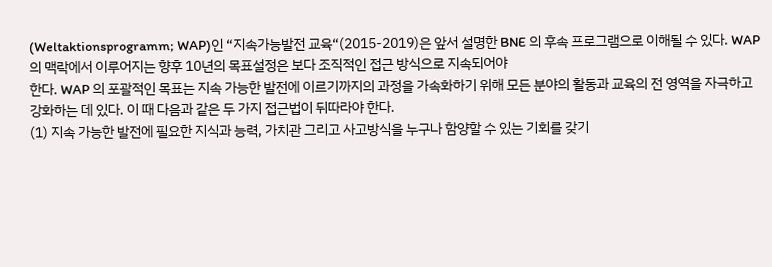(Weltaktionsprogramm; WAP)인 “지속가능발전 교육“(2015-2019)은 앞서 설명한 BNE 의 후속 프로그램으로 이해될 수 있다. WAP 의 맥락에서 이루어지는 향후 10년의 목표설정은 보다 조직적인 접근 방식으로 지속되어야
한다. WAP 의 포괄적인 목표는 지속 가능한 발전에 이르기까지의 과정을 가속화하기 위해 모든 분야의 활동과 교육의 전 영역을 자극하고 강화하는 데 있다. 이 때 다음과 같은 두 가지 접근법이 뒤따라야 한다.
(1) 지속 가능한 발전에 필요한 지식과 능력, 가치관 그리고 사고방식을 누구나 함양할 수 있는 기회를 갖기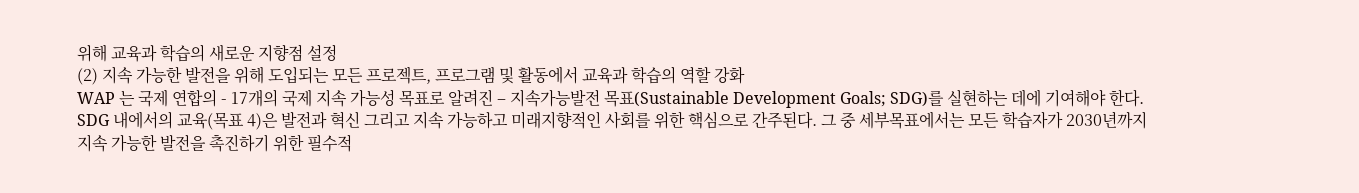위해 교육과 학습의 새로운 지향점 설정
(2) 지속 가능한 발전을 위해 도입되는 모든 프로젝트, 프로그램 및 활동에서 교육과 학습의 역할 강화
WAP 는 국제 연합의 - 17개의 국제 지속 가능성 목표로 알려진 – 지속가능발전 목표(Sustainable Development Goals; SDG)를 실현하는 데에 기여해야 한다. SDG 내에서의 교육(목표 4)은 발전과 혁신 그리고 지속 가능하고 미래지향적인 사회를 위한 핵심으로 간주된다. 그 중 세부목표에서는 모든 학습자가 2030년까지 지속 가능한 발전을 촉진하기 위한 필수적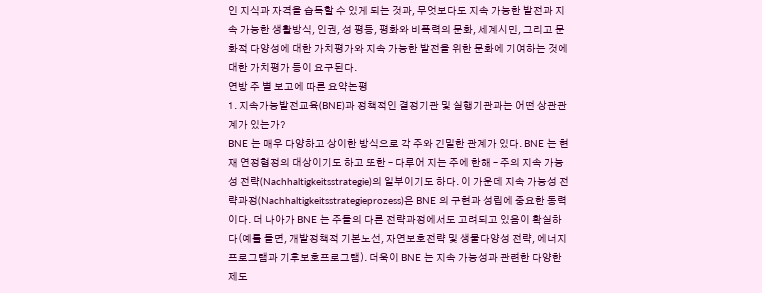인 지식과 자격을 습득할 수 있게 되는 것과, 무엇보다도 지속 가능한 발전과 지속 가능한 생활방식, 인권, 성 평등, 평화와 비폭력의 문화, 세계시민, 그리고 문화적 다양성에 대한 가치평가와 지속 가능한 발전을 위한 문화에 기여하는 것에 대한 가치평가 등이 요구된다.
연방 주 별 보고에 따른 요약논평
1. 지속가능발전교육(BNE)과 정책적인 결정기관 및 실행기관과는 어떤 상관관계가 있는가?
BNE 는 매우 다양하고 상이한 방식으로 각 주와 긴밀한 관계가 있다. BNE 는 현재 연정협정의 대상이기도 하고 또한 – 다루어 지는 주에 한해 – 주의 지속 가능성 전략(Nachhaltigkeitsstrategie)의 일부이기도 하다. 이 가운데 지속 가능성 전략과정(Nachhaltigkeitsstrategieprozess)은 BNE 의 구현과 성립에 중요한 동력이다. 더 나아가 BNE 는 주들의 다른 전략과정에서도 고려되고 있음이 확실하다(예를 들면, 개발정책적 기본노선, 자연보호전략 및 생물다양성 전략, 에너지프로그램과 기후보호프로그램). 더욱이 BNE 는 지속 가능성과 관련한 다양한 제도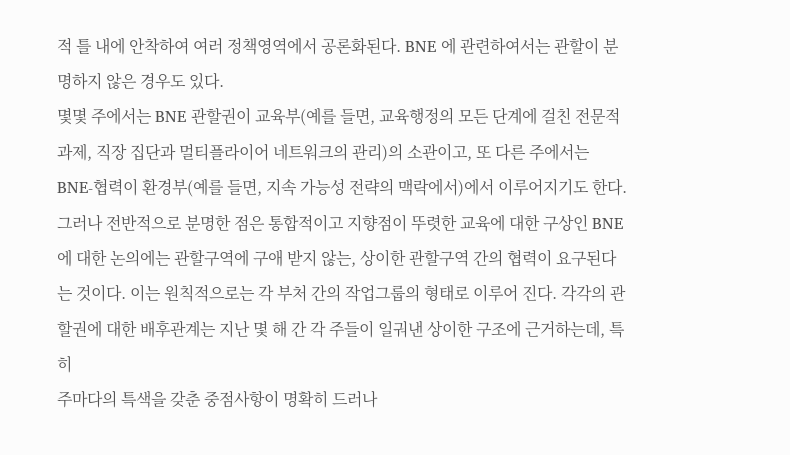적 틀 내에 안착하여 여러 정책영역에서 공론화된다. BNE 에 관련하여서는 관할이 분명하지 않은 경우도 있다.
몇몇 주에서는 BNE 관할권이 교육부(예를 들면, 교육행정의 모든 단계에 걸친 전문적 과제, 직장 집단과 멀티플라이어 네트워크의 관리)의 소관이고, 또 다른 주에서는 BNE-협력이 환경부(예를 들면, 지속 가능성 전략의 맥락에서)에서 이루어지기도 한다.
그러나 전반적으로 분명한 점은 통합적이고 지향점이 뚜렷한 교육에 대한 구상인 BNE 에 대한 논의에는 관할구역에 구애 받지 않는, 상이한 관할구역 간의 협력이 요구된다는 것이다. 이는 원칙적으로는 각 부처 간의 작업그룹의 형태로 이루어 진다. 각각의 관할권에 대한 배후관계는 지난 몇 해 간 각 주들이 일궈낸 상이한 구조에 근거하는데, 특히
주마다의 특색을 갖춘 중점사항이 명확히 드러나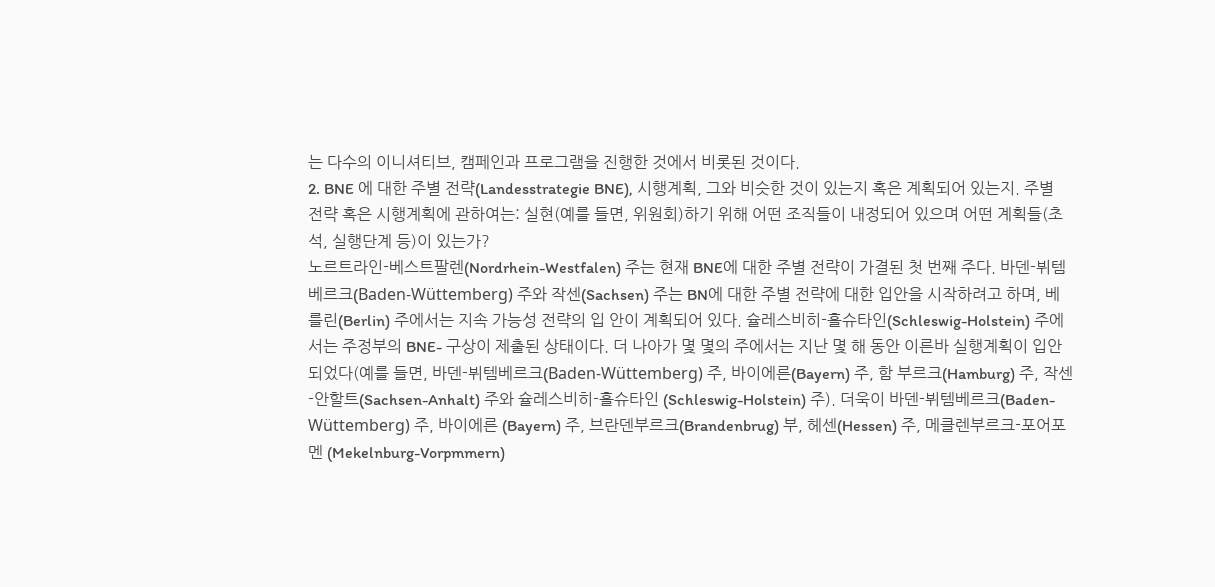는 다수의 이니셔티브, 캠페인과 프로그램을 진행한 것에서 비롯된 것이다.
2. BNE 에 대한 주별 전략(Landesstrategie BNE), 시행계획, 그와 비슷한 것이 있는지 혹은 계획되어 있는지. 주별 전략 혹은 시행계획에 관하여는: 실현(예를 들면, 위원회)하기 위해 어떤 조직들이 내정되어 있으며 어떤 계획들(초석, 실행단계 등)이 있는가?
노르트라인-베스트팔렌(Nordrhein-Westfalen) 주는 현재 BNE에 대한 주별 전략이 가결된 첫 번째 주다. 바덴-뷔템베르크(Baden-Wüttemberg) 주와 작센(Sachsen) 주는 BN에 대한 주별 전략에 대한 입안을 시작하려고 하며, 베를린(Berlin) 주에서는 지속 가능성 전략의 입 안이 계획되어 있다. 슐레스비히-홀슈타인(Schleswig-Holstein) 주에서는 주정부의 BNE- 구상이 제출된 상태이다. 더 나아가 몇 몇의 주에서는 지난 몇 해 동안 이른바 실행계획이 입안되었다(예를 들면, 바덴-뷔템베르크(Baden-Wüttemberg) 주, 바이에른(Bayern) 주, 함 부르크(Hamburg) 주, 작센-안할트(Sachsen-Anhalt) 주와 슐레스비히-홀슈타인 (Schleswig-Holstein) 주). 더욱이 바덴-뷔템베르크(Baden-Wüttemberg) 주, 바이에른 (Bayern) 주, 브란덴부르크(Brandenbrug) 부, 헤센(Hessen) 주, 메클렌부르크-포어포멘 (Mekelnburg-Vorpmmern)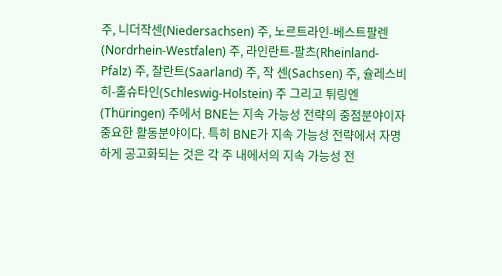주, 니더작센(Niedersachsen) 주, 노르트라인-베스트팔렌 (Nordrhein-Westfalen) 주, 라인란트-팔츠(Rheinland-Pfalz) 주, 잘란트(Saarland) 주, 작 센(Sachsen) 주, 슐레스비히-홀슈타인(Schleswig-Holstein) 주 그리고 튀링엔(Thüringen) 주에서 BNE는 지속 가능성 전략의 중점분야이자 중요한 활동분야이다. 특히 BNE가 지속 가능성 전략에서 자명하게 공고화되는 것은 각 주 내에서의 지속 가능성 전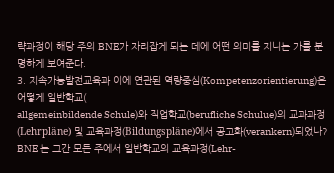략과정이 해당 주의 BNE가 자리잡게 되는 데에 어떤 의미를 지니는 가를 분명하게 보여준다.
3. 지속가능발전교육과 이에 연관된 역량중심(Kompetenzorientierung)은 어떻게 일반학교(
allgemeinbildende Schule)와 직업학교(berufliche Schulue)의 교과과정(Lehrpläne) 및 교육과정(Bildungspläne)에서 공고화(verankern)되었나?
BNE 는 그간 모든 주에서 일반학교의 교육과정(Lehr-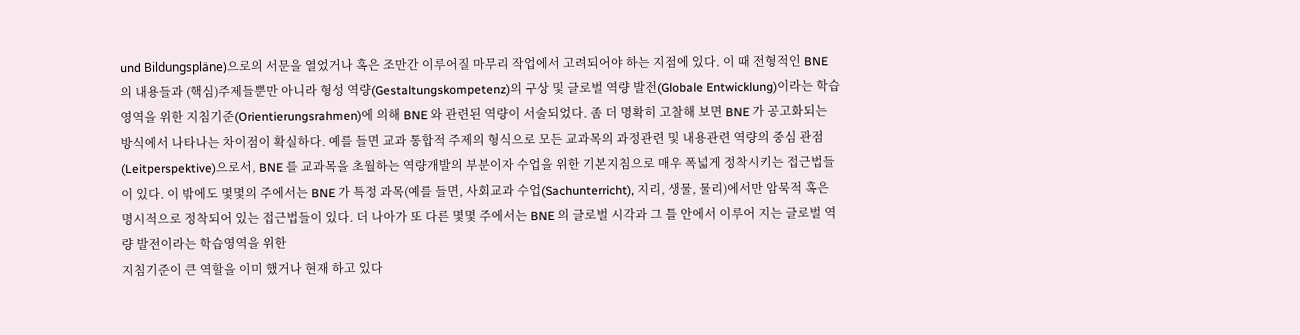und Bildungspläne)으로의 서문을 열었거나 혹은 조만간 이루어질 마무리 작업에서 고려되어야 하는 지점에 있다. 이 때 전형적인 BNE 의 내용들과 (핵심)주제들뿐만 아니라 형성 역량(Gestaltungskompetenz)의 구상 및 글로벌 역량 발전(Globale Entwicklung)이라는 학습영역을 위한 지침기준(Orientierungsrahmen)에 의해 BNE 와 관련된 역량이 서술되었다. 좀 더 명확히 고찰해 보면 BNE 가 공고화되는 방식에서 나타나는 차이점이 확실하다. 예를 들면 교과 통합적 주제의 형식으로 모든 교과목의 과정관련 및 내용관련 역량의 중심 관점(Leitperspektive)으로서, BNE 를 교과목을 초월하는 역량개발의 부분이자 수업을 위한 기본지침으로 매우 폭넓게 정착시키는 접근법들이 있다. 이 밖에도 몇몇의 주에서는 BNE 가 특정 과목(예를 들면, 사회교과 수업(Sachunterricht), 지리, 생물, 물리)에서만 암묵적 혹은 명시적으로 정착되어 있는 접근법들이 있다. 더 나아가 또 다른 몇몇 주에서는 BNE 의 글로벌 시각과 그 틀 안에서 이루어 지는 글로벌 역량 발전이라는 학습영역을 위한
지침기준이 큰 역할을 이미 했거나 현재 하고 있다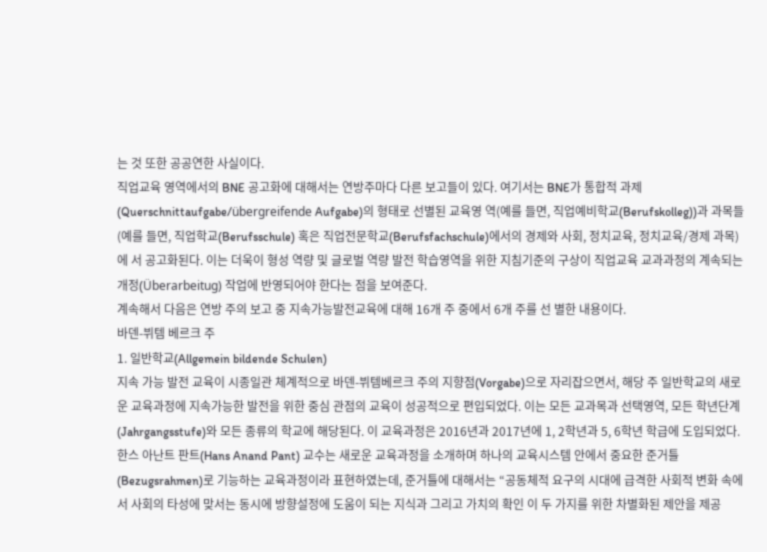는 것 또한 공공연한 사실이다.
직업교육 영역에서의 BNE 공고화에 대해서는 연방주마다 다른 보고들이 있다. 여기서는 BNE가 통합적 과제(Querschnittaufgabe/übergreifende Aufgabe)의 형태로 선별된 교육영 역(예를 들면, 직업예비학교(Berufskolleg))과 과목들(예를 들면, 직업학교(Berufsschule) 혹은 직업전문학교(Berufsfachschule)에서의 경제와 사회, 정치교육, 정치교육/경제 과목)에 서 공고화된다. 이는 더욱이 형성 역량 및 글로벌 역량 발전 학습영역을 위한 지침기준의 구상이 직업교육 교과과정의 계속되는 개정(Überarbeitug) 작업에 반영되어야 한다는 점을 보여준다.
계속해서 다음은 연방 주의 보고 중 지속가능발전교육에 대해 16개 주 중에서 6개 주를 선 별한 내용이다.
바덴-뷔템 베르크 주
1. 일반학교(Allgemein bildende Schulen)
지속 가능 발전 교육이 시종일관 체계적으로 바덴-뷔템베르크 주의 지향점(Vorgabe)으로 자리잡으면서, 해당 주 일반학교의 새로운 교육과정에 지속가능한 발전을 위한 중심 관점의 교육이 성공적으로 편입되었다. 이는 모든 교과목과 선택영역, 모든 학년단계(Jahrgangsstufe)와 모든 종류의 학교에 해당된다. 이 교육과정은 2016년과 2017년에 1, 2학년과 5, 6학년 학급에 도입되었다.
한스 아난트 판트(Hans Anand Pant) 교수는 새로운 교육과정을 소개하며 하나의 교육시스템 안에서 중요한 준거틀(Bezugsrahmen)로 기능하는 교육과정이라 표현하였는데, 준거틀에 대해서는 “공동체적 요구의 시대에 급격한 사회적 변화 속에서 사회의 타성에 맞서는 동시에 방향설정에 도움이 되는 지식과 그리고 가치의 확인 이 두 가지를 위한 차별화된 제안을 제공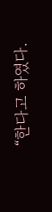“한다고 하였다.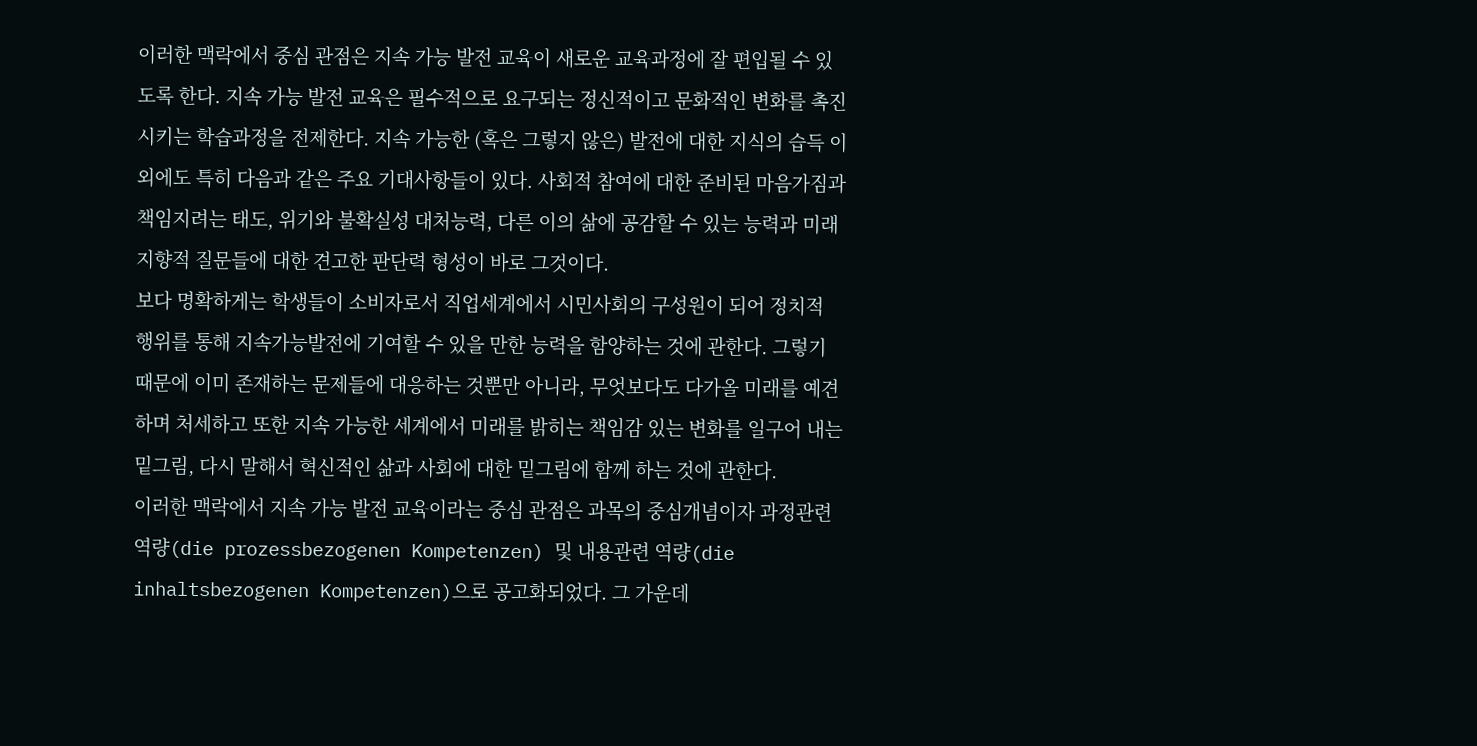이러한 맥락에서 중심 관점은 지속 가능 발전 교육이 새로운 교육과정에 잘 편입될 수 있도록 한다. 지속 가능 발전 교육은 필수적으로 요구되는 정신적이고 문화적인 변화를 촉진시키는 학습과정을 전제한다. 지속 가능한 (혹은 그렇지 않은) 발전에 대한 지식의 습득 이외에도 특히 다음과 같은 주요 기대사항들이 있다. 사회적 참여에 대한 준비된 마음가짐과 책임지려는 태도, 위기와 불확실성 대처능력, 다른 이의 삶에 공감할 수 있는 능력과 미래지향적 질문들에 대한 견고한 판단력 형성이 바로 그것이다.
보다 명확하게는 학생들이 소비자로서 직업세계에서 시민사회의 구성원이 되어 정치적 행위를 통해 지속가능발전에 기여할 수 있을 만한 능력을 함양하는 것에 관한다. 그렇기 때문에 이미 존재하는 문제들에 대응하는 것뿐만 아니라, 무엇보다도 다가올 미래를 예견하며 처세하고 또한 지속 가능한 세계에서 미래를 밝히는 책임감 있는 변화를 일구어 내는 밑그림, 다시 말해서 혁신적인 삶과 사회에 대한 밑그림에 함께 하는 것에 관한다.
이러한 맥락에서 지속 가능 발전 교육이라는 중심 관점은 과목의 중심개념이자 과정관련 역량(die prozessbezogenen Kompetenzen) 및 내용관련 역량(die inhaltsbezogenen Kompetenzen)으로 공고화되었다. 그 가운데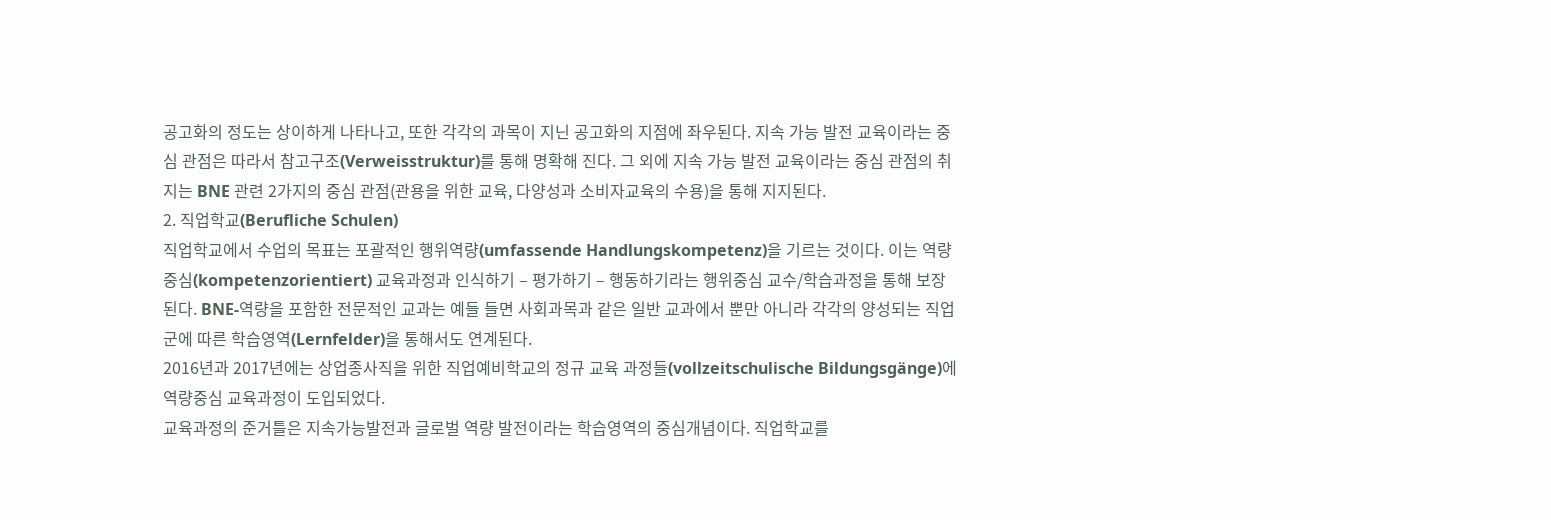공고화의 정도는 상이하게 나타나고, 또한 각각의 과목이 지닌 공고화의 지점에 좌우된다. 지속 가능 발전 교육이라는 중심 관점은 따라서 참고구조(Verweisstruktur)를 통해 명확해 진다. 그 외에 지속 가능 발전 교육이라는 중심 관점의 취지는 BNE 관련 2가지의 중심 관점(관용을 위한 교육, 다양성과 소비자교육의 수용)을 통해 지지된다.
2. 직업학교(Berufliche Schulen)
직업학교에서 수업의 목표는 포괄적인 행위역량(umfassende Handlungskompetenz)을 기르는 것이다. 이는 역량중심(kompetenzorientiert) 교육과정과 인식하기 – 평가하기 – 행동하기라는 행위중심 교수/학습과정을 통해 보장된다. BNE-역량을 포함한 전문적인 교과는 예들 들면 사회과목과 같은 일반 교과에서 뿐만 아니라 각각의 양성되는 직업군에 따른 학습영역(Lernfelder)을 통해서도 연계된다.
2016년과 2017년에는 상업종사직을 위한 직업예비학교의 정규 교육 과정들(vollzeitschulische Bildungsgänge)에 역량중심 교육과정이 도입되었다.
교육과정의 준거틀은 지속가능발전과 글로벌 역량 발전이라는 학습영역의 중심개념이다. 직업학교를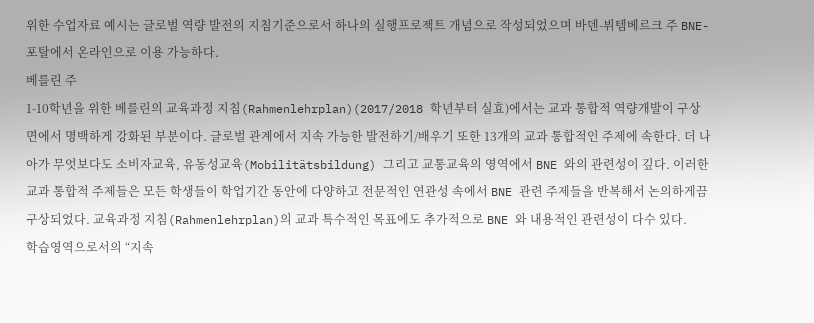위한 수업자료 예시는 글로벌 역량 발전의 지침기준으로서 하나의 실행프로젝트 개념으로 작성되었으며 바덴-뷔템베르크 주 BNE-포탈에서 온라인으로 이용 가능하다.
베를린 주
1-10학년을 위한 베를린의 교육과정 지침(Rahmenlehrplan)(2017/2018 학년부터 실효)에서는 교과 통합적 역량개발이 구상 면에서 명백하게 강화된 부분이다. 글로벌 관계에서 지속 가능한 발전하기/배우기 또한 13개의 교과 통합적인 주제에 속한다. 더 나아가 무엇보다도 소비자교육, 유동성교육(Mobilitätsbildung) 그리고 교통교육의 영역에서 BNE 와의 관련성이 깊다. 이러한 교과 통합적 주제들은 모든 학생들이 학업기간 동안에 다양하고 전문적인 연관성 속에서 BNE 관련 주제들을 반복해서 논의하게끔 구상되었다. 교육과정 지침(Rahmenlehrplan)의 교과 특수적인 목표에도 추가적으로 BNE 와 내용적인 관련성이 다수 있다.
학습영역으로서의 “지속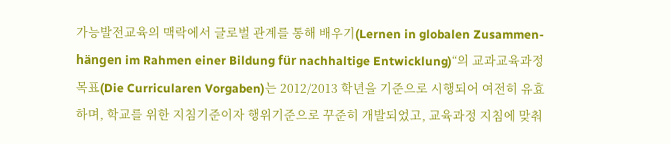가능발전교육의 맥락에서 글로벌 관계를 통해 배우기(Lernen in globalen Zusammen-hängen im Rahmen einer Bildung für nachhaltige Entwicklung)“의 교과교육과정 목표(Die Curricularen Vorgaben)는 2012/2013 학년을 기준으로 시행되어 여전히 유효하며, 학교를 위한 지침기준이자 행위기준으로 꾸준히 개발되었고, 교육과정 지침에 맞춰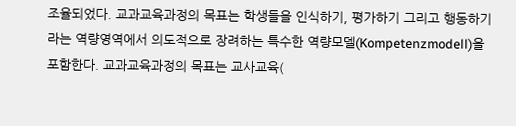조율되었다. 교과교육과정의 목표는 학생들을 인식하기, 평가하기 그리고 행동하기라는 역량영역에서 의도적으로 장려하는 특수한 역량모델(Kompetenzmodell)을 포함한다. 교과교육과정의 목표는 교사교육(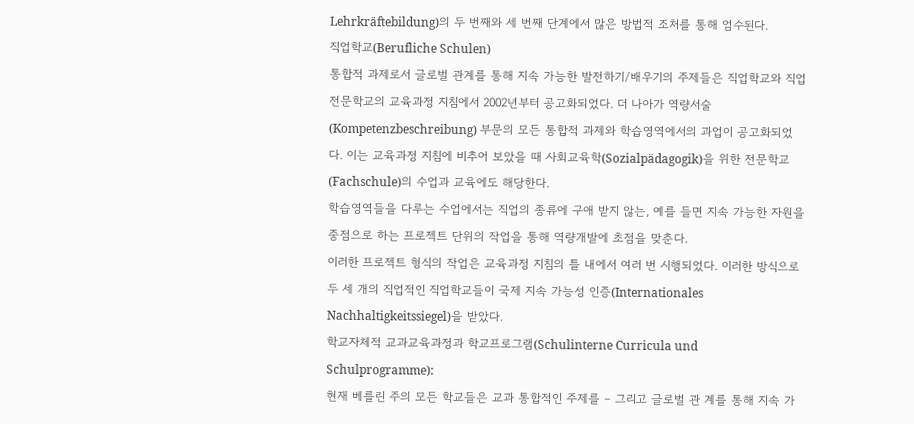Lehrkräftebildung)의 두 번째와 세 번째 단계에서 많은 방법적 조처를 통해 엄수된다.
직업학교(Berufliche Schulen)
통합적 과제로서 글로벌 관계를 통해 지속 가능한 발전하기/배우기의 주제들은 직업학교와 직업전문학교의 교육과정 지침에서 2002년부터 공고화되었다. 더 나아가 역량서술(Kompetenzbeschreibung) 부문의 모든 통합적 과제와 학습영역에서의 과업이 공고화되었다. 이는 교육과정 지침에 비추어 보았을 때 사회교육학(Sozialpädagogik)을 위한 전문학교(Fachschule)의 수업과 교육에도 해당한다.
학습영역들을 다루는 수업에서는 직업의 종류에 구애 받지 않는, 예를 들면 지속 가능한 자원을 중점으로 하는 프로젝트 단위의 작업을 통해 역량개발에 초점을 맞춘다.
이러한 프로젝트 형식의 작업은 교육과정 지침의 틀 내에서 여러 번 시행되었다. 이러한 방식으로 두 세 개의 직업적인 직업학교들이 국제 지속 가능성 인증(Internationales Nachhaltigkeitssiegel)을 받았다.
학교자체적 교과교육과정과 학교프로그램(Schulinterne Curricula und Schulprogramme):
현재 베를린 주의 모든 학교들은 교과 통합적인 주제를 – 그리고 글로벌 관 계를 통해 지속 가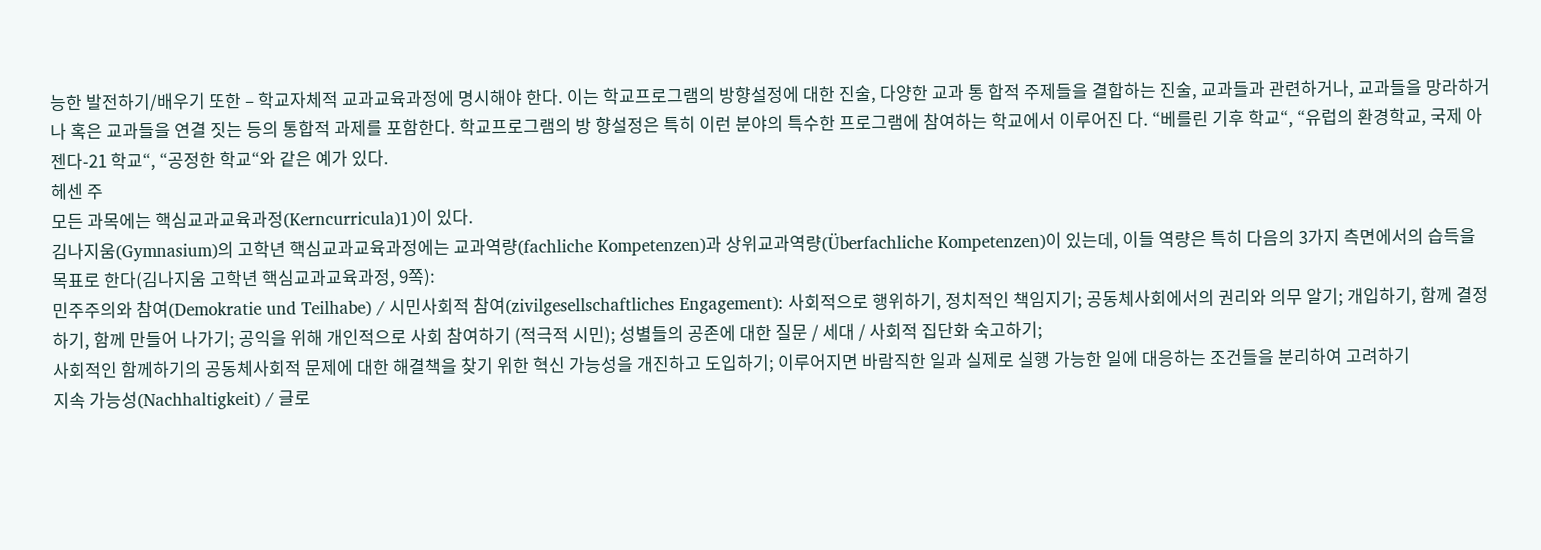능한 발전하기/배우기 또한 – 학교자체적 교과교육과정에 명시해야 한다. 이는 학교프로그램의 방향설정에 대한 진술, 다양한 교과 통 합적 주제들을 결합하는 진술, 교과들과 관련하거나, 교과들을 망라하거나 혹은 교과들을 연결 짓는 등의 통합적 과제를 포함한다. 학교프로그램의 방 향설정은 특히 이런 분야의 특수한 프로그램에 참여하는 학교에서 이루어진 다. “베를린 기후 학교“, “유럽의 환경학교, 국제 아젠다-21 학교“, “공정한 학교“와 같은 예가 있다.
헤센 주
모든 과목에는 핵심교과교육과정(Kerncurricula)1)이 있다.
김나지움(Gymnasium)의 고학년 핵심교과교육과정에는 교과역량(fachliche Kompetenzen)과 상위교과역량(Überfachliche Kompetenzen)이 있는데, 이들 역량은 특히 다음의 3가지 측면에서의 습득을 목표로 한다(김나지움 고학년 핵심교과교육과정, 9쪽):
민주주의와 참여(Demokratie und Teilhabe) / 시민사회적 참여(zivilgesellschaftliches Engagement): 사회적으로 행위하기, 정치적인 책임지기; 공동체사회에서의 권리와 의무 알기; 개입하기, 함께 결정하기, 함께 만들어 나가기; 공익을 위해 개인적으로 사회 참여하기 (적극적 시민); 성별들의 공존에 대한 질문 / 세대 / 사회적 집단화 숙고하기;
사회적인 함께하기의 공동체사회적 문제에 대한 해결책을 찾기 위한 혁신 가능성을 개진하고 도입하기; 이루어지면 바람직한 일과 실제로 실행 가능한 일에 대응하는 조건들을 분리하여 고려하기
지속 가능성(Nachhaltigkeit) / 글로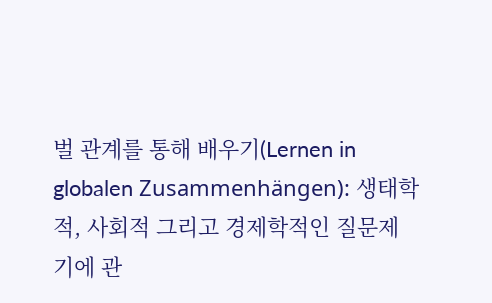벌 관계를 통해 배우기(Lernen in
globalen Zusammenhängen): 생태학적, 사회적 그리고 경제학적인 질문제기에 관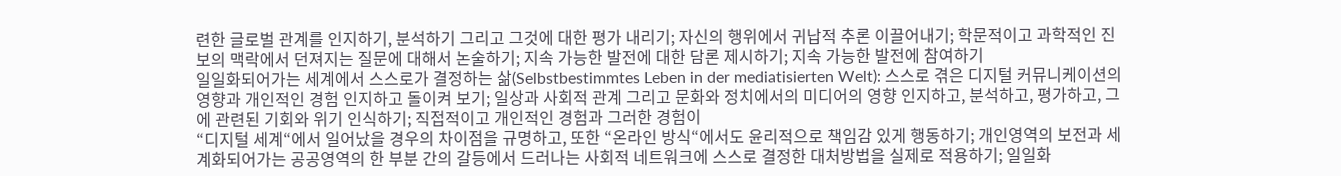련한 글로벌 관계를 인지하기, 분석하기 그리고 그것에 대한 평가 내리기; 자신의 행위에서 귀납적 추론 이끌어내기; 학문적이고 과학적인 진보의 맥락에서 던져지는 질문에 대해서 논술하기; 지속 가능한 발전에 대한 담론 제시하기; 지속 가능한 발전에 참여하기
일일화되어가는 세계에서 스스로가 결정하는 삶(Selbstbestimmtes Leben in der mediatisierten Welt): 스스로 겪은 디지털 커뮤니케이션의 영향과 개인적인 경험 인지하고 돌이켜 보기; 일상과 사회적 관계 그리고 문화와 정치에서의 미디어의 영향 인지하고, 분석하고, 평가하고, 그에 관련된 기회와 위기 인식하기; 직접적이고 개인적인 경험과 그러한 경험이
“디지털 세계“에서 일어났을 경우의 차이점을 규명하고, 또한 “온라인 방식“에서도 윤리적으로 책임감 있게 행동하기; 개인영역의 보전과 세계화되어가는 공공영역의 한 부분 간의 갈등에서 드러나는 사회적 네트워크에 스스로 결정한 대처방법을 실제로 적용하기; 일일화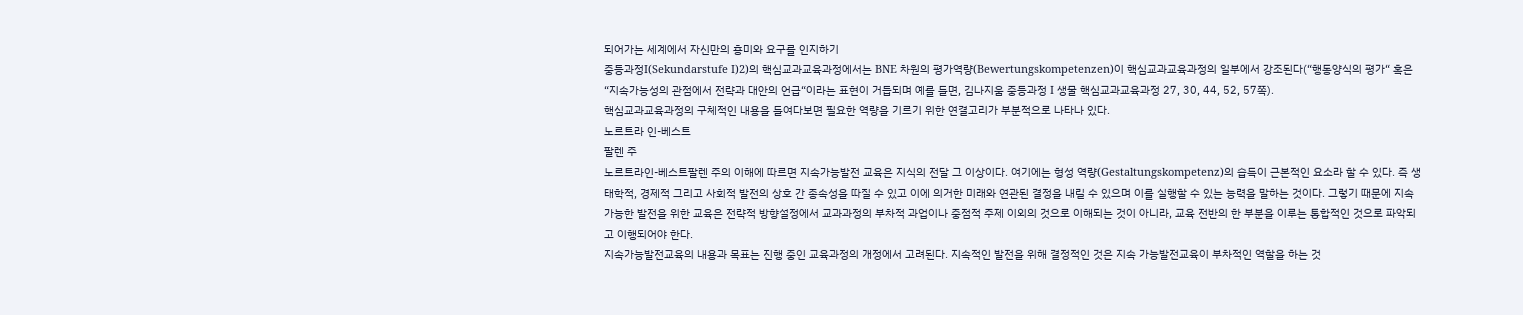되어가는 세계에서 자신만의 흥미와 요구를 인지하기
중등과정I(Sekundarstufe I)2)의 핵심교과교육과정에서는 BNE 차원의 평가역량(Bewertungskompetenzen)이 핵심교과교육과정의 일부에서 강조된다(“행동양식의 평가“ 혹은 “지속가능성의 관점에서 전략과 대안의 언급“이라는 표현이 거듭되며 예를 들면, 김나지움 중등과정 I 생물 핵심교과교육과정 27, 30, 44, 52, 57쪽).
핵심교과교육과정의 구체적인 내용을 들여다보면 필요한 역량을 기르기 위한 연결고리가 부분적으로 나타나 있다.
노르트라 인-베스트
팔렌 주
노르트라인-베스트팔렌 주의 이해에 따르면 지속가능발전 교육은 지식의 전달 그 이상이다. 여기에는 형성 역량(Gestaltungskompetenz)의 습득이 근본적인 요소라 할 수 있다. 즉 생태학적, 경제적 그리고 사회적 발전의 상호 간 종속성을 따질 수 있고 이에 의거한 미래와 연관된 결정을 내릴 수 있으며 이를 실행할 수 있는 능력을 말하는 것이다. 그렇기 때문에 지속 가능한 발전을 위한 교육은 전략적 방향설정에서 교과과정의 부차적 과업이나 중점적 주제 이외의 것으로 이해되는 것이 아니라, 교육 전반의 한 부분을 이루는 통합적인 것으로 파악되고 이행되어야 한다.
지속가능발전교육의 내용과 목표는 진행 중인 교육과정의 개정에서 고려된다. 지속적인 발전을 위해 결정적인 것은 지속 가능발전교육이 부차적인 역할을 하는 것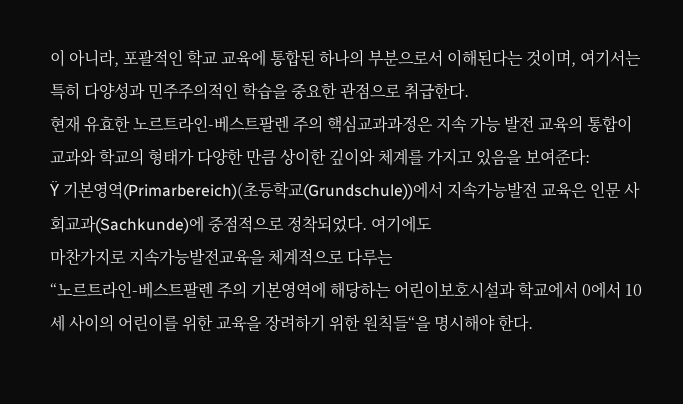이 아니라, 포괄적인 학교 교육에 통합된 하나의 부분으로서 이해된다는 것이며, 여기서는 특히 다양성과 민주주의적인 학습을 중요한 관점으로 취급한다.
현재 유효한 노르트라인-베스트팔렌 주의 핵심교과과정은 지속 가능 발전 교육의 통합이 교과와 학교의 형태가 다양한 만큼 상이한 깊이와 체계를 가지고 있음을 보여준다:
Ÿ 기본영역(Primarbereich)(초등학교(Grundschule))에서 지속가능발전 교육은 인문 사회교과(Sachkunde)에 중점적으로 정착되었다. 여기에도
마찬가지로 지속가능발전교육을 체계적으로 다루는
“노르트라인-베스트팔렌 주의 기본영역에 해당하는 어린이보호시설과 학교에서 0에서 10세 사이의 어린이를 위한 교육을 장려하기 위한 원칙들“을 명시해야 한다.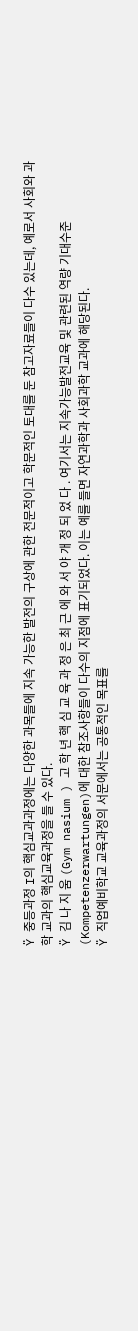Ÿ 중등과정 I의 핵심교과과정에는 다양한 과목들에 지속 가능한 발전의 구상에 관한 전문적이고 학문적인 토대를 둔 참고자료들이 다수 있는데, 예로서 사회와 과학 교과의 핵심교육과정을 들 수 있다.
Ÿ 김 나 지 움 (Gym nasium ) 고 학 년 핵 심 교 육 과 정 은 최 근 에 와 서 야 개 정 되 었 다 . 여기서는 지속가능발전교육 및 관련된 역량 기대수준(Kompetenzerwartungen)에 대한 참조사항들이 다수의 지점에 표기되었다. 이는 예를 들면 자연과학과 사회과학 교과에 해당된다.
Ÿ 직업예비학교 교육과정의 서문에서는 공통적인 목표를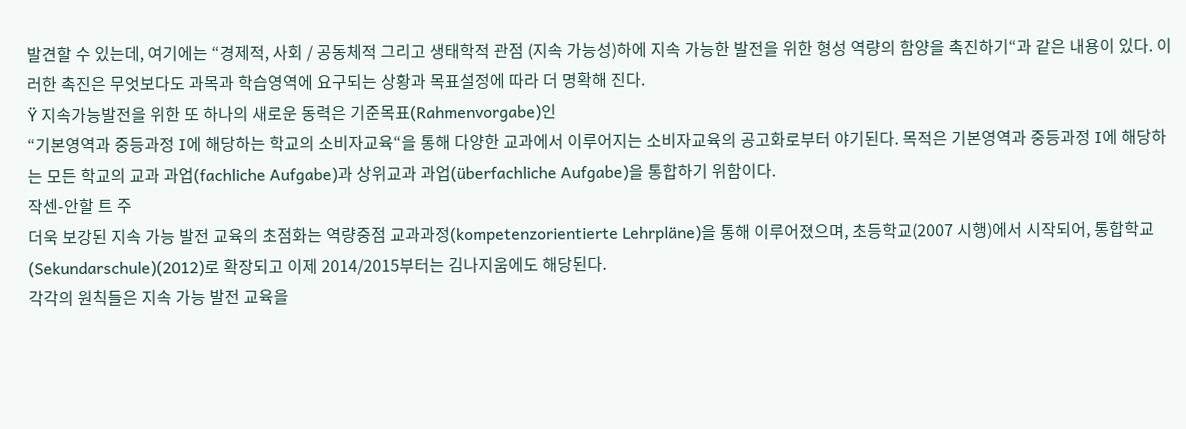발견할 수 있는데, 여기에는 “경제적, 사회 / 공동체적 그리고 생태학적 관점 (지속 가능성)하에 지속 가능한 발전을 위한 형성 역량의 함양을 촉진하기“과 같은 내용이 있다. 이러한 촉진은 무엇보다도 과목과 학습영역에 요구되는 상황과 목표설정에 따라 더 명확해 진다.
Ÿ 지속가능발전을 위한 또 하나의 새로운 동력은 기준목표(Rahmenvorgabe)인
“기본영역과 중등과정 I에 해당하는 학교의 소비자교육“을 통해 다양한 교과에서 이루어지는 소비자교육의 공고화로부터 야기된다. 목적은 기본영역과 중등과정 I에 해당하는 모든 학교의 교과 과업(fachliche Aufgabe)과 상위교과 과업(überfachliche Aufgabe)을 통합하기 위함이다.
작센-안할 트 주
더욱 보강된 지속 가능 발전 교육의 초점화는 역량중점 교과과정(kompetenzorientierte Lehrpläne)을 통해 이루어졌으며, 초등학교(2007 시행)에서 시작되어, 통합학교(Sekundarschule)(2012)로 확장되고 이제 2014/2015부터는 김나지움에도 해당된다.
각각의 원칙들은 지속 가능 발전 교육을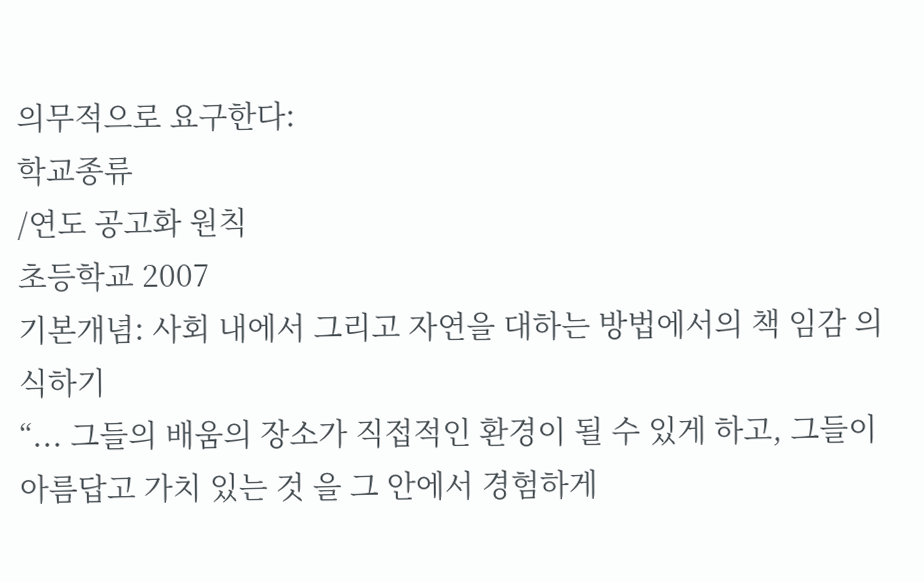의무적으로 요구한다:
학교종류
/연도 공고화 원칙
초등학교 2007
기본개념: 사회 내에서 그리고 자연을 대하는 방법에서의 책 임감 의식하기
“... 그들의 배움의 장소가 직접적인 환경이 될 수 있게 하고, 그들이 아름답고 가치 있는 것 을 그 안에서 경험하게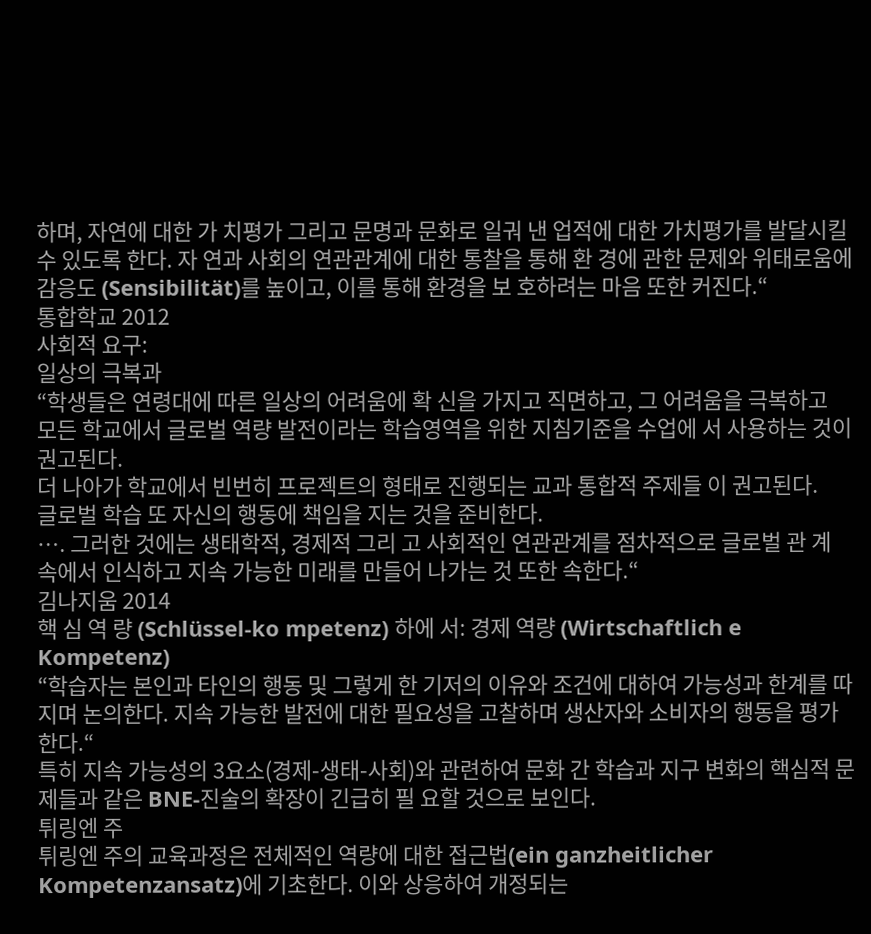하며, 자연에 대한 가 치평가 그리고 문명과 문화로 일궈 낸 업적에 대한 가치평가를 발달시킬 수 있도록 한다. 자 연과 사회의 연관관계에 대한 통찰을 통해 환 경에 관한 문제와 위태로움에 감응도 (Sensibilität)를 높이고, 이를 통해 환경을 보 호하려는 마음 또한 커진다.“
통합학교 2012
사회적 요구:
일상의 극복과
“학생들은 연령대에 따른 일상의 어려움에 확 신을 가지고 직면하고, 그 어려움을 극복하고
모든 학교에서 글로벌 역량 발전이라는 학습영역을 위한 지침기준을 수업에 서 사용하는 것이 권고된다.
더 나아가 학교에서 빈번히 프로젝트의 형태로 진행되는 교과 통합적 주제들 이 권고된다.
글로벌 학습 또 자신의 행동에 책임을 지는 것을 준비한다.
…. 그러한 것에는 생태학적, 경제적 그리 고 사회적인 연관관계를 점차적으로 글로벌 관 계 속에서 인식하고 지속 가능한 미래를 만들어 나가는 것 또한 속한다.“
김나지움 2014
핵 심 역 량 (Schlüssel-ko mpetenz) 하에 서: 경제 역량 (Wirtschaftlich e Kompetenz)
“학습자는 본인과 타인의 행동 및 그렇게 한 기저의 이유와 조건에 대하여 가능성과 한계를 따지며 논의한다. 지속 가능한 발전에 대한 필요성을 고찰하며 생산자와 소비자의 행동을 평가한다.“
특히 지속 가능성의 3요소(경제-생태-사회)와 관련하여 문화 간 학습과 지구 변화의 핵심적 문제들과 같은 BNE-진술의 확장이 긴급히 필 요할 것으로 보인다.
튀링엔 주
튀링엔 주의 교육과정은 전체적인 역량에 대한 접근법(ein ganzheitlicher Kompetenzansatz)에 기초한다. 이와 상응하여 개정되는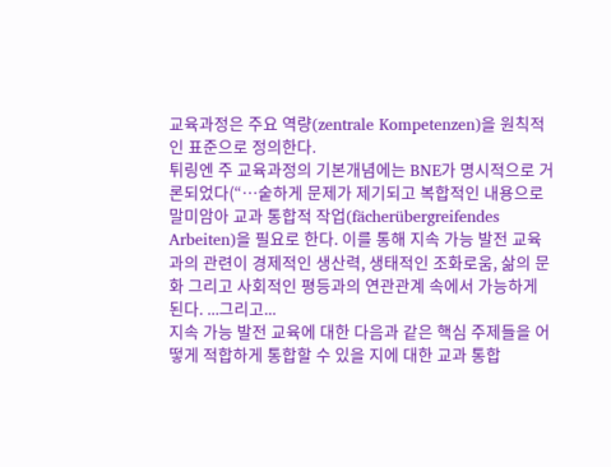교육과정은 주요 역량(zentrale Kompetenzen)을 원칙적인 표준으로 정의한다.
튀링엔 주 교육과정의 기본개념에는 BNE가 명시적으로 거론되었다(“…숱하게 문제가 제기되고 복합적인 내용으로 말미암아 교과 통합적 작업(fächerübergreifendes Arbeiten)을 필요로 한다. 이를 통해 지속 가능 발전 교육과의 관련이 경제적인 생산력, 생태적인 조화로움, 삶의 문화 그리고 사회적인 평등과의 연관관계 속에서 가능하게 된다. ...그리고...
지속 가능 발전 교육에 대한 다음과 같은 핵심 주제들을 어떻게 적합하게 통합할 수 있을 지에 대한 교과 통합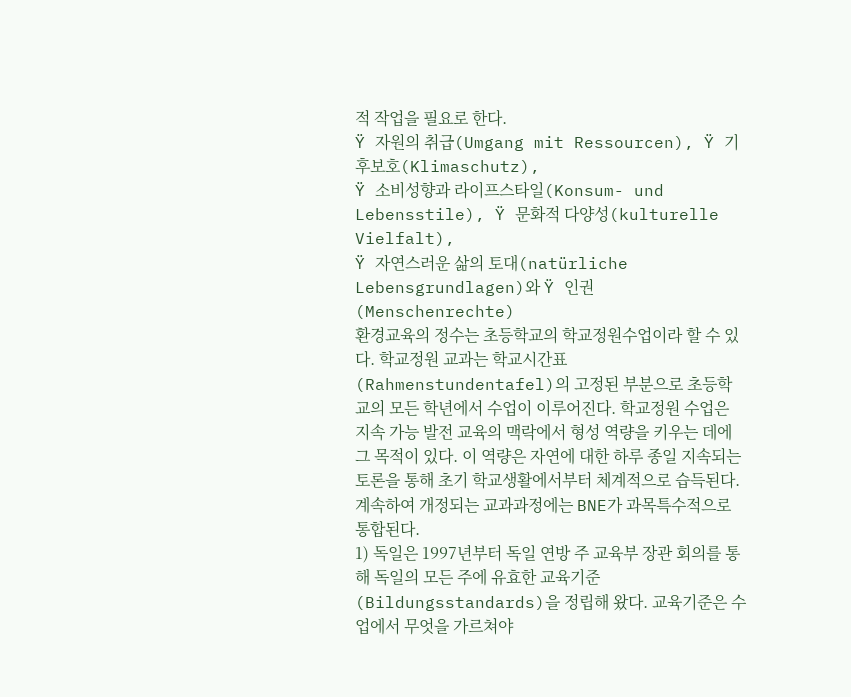적 작업을 필요로 한다.
Ÿ 자원의 취급(Umgang mit Ressourcen), Ÿ 기후보호(Klimaschutz),
Ÿ 소비성향과 라이프스타일(Konsum- und Lebensstile), Ÿ 문화적 다양성(kulturelle Vielfalt),
Ÿ 자연스러운 삶의 토대(natürliche Lebensgrundlagen)와 Ÿ 인권(Menschenrechte)
환경교육의 정수는 초등학교의 학교정원수업이라 할 수 있다. 학교정원 교과는 학교시간표(Rahmenstundentafel)의 고정된 부분으로 초등학교의 모든 학년에서 수업이 이루어진다. 학교정원 수업은 지속 가능 발전 교육의 맥락에서 형성 역량을 키우는 데에 그 목적이 있다. 이 역량은 자연에 대한 하루 종일 지속되는 토론을 통해 초기 학교생활에서부터 체계적으로 습득된다.
계속하여 개정되는 교과과정에는 BNE가 과목특수적으로 통합된다.
1) 독일은 1997년부터 독일 연방 주 교육부 장관 회의를 통해 독일의 모든 주에 유효한 교육기준 (Bildungsstandards)을 정립해 왔다. 교육기준은 수업에서 무엇을 가르쳐야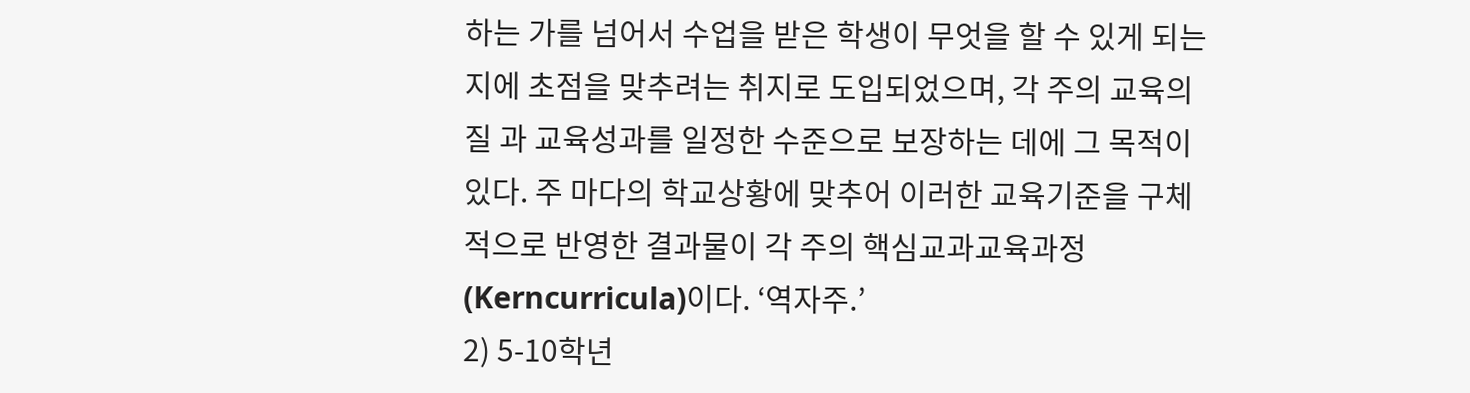하는 가를 넘어서 수업을 받은 학생이 무엇을 할 수 있게 되는 지에 초점을 맞추려는 취지로 도입되었으며, 각 주의 교육의 질 과 교육성과를 일정한 수준으로 보장하는 데에 그 목적이 있다. 주 마다의 학교상황에 맞추어 이러한 교육기준을 구체적으로 반영한 결과물이 각 주의 핵심교과교육과정(Kerncurricula)이다. ‘역자주.’
2) 5-10학년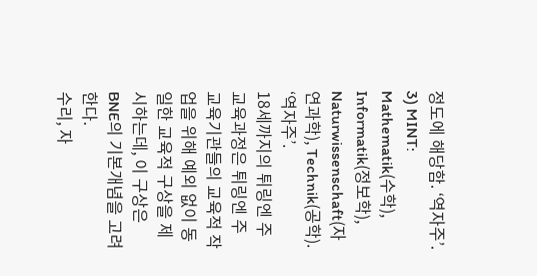정도에 해당함. ‘역자주’.
3) MINT: Mathematik(수학), Informatik(정보학), Naturwissenschaft(자연과학), Technik(공학). ‘역자주’.
18세까지의 튀링엔 주 교육과정은 튀링엔 주 교육기관들의 교육적 작업을 위해 예외 없이 동일한 교육적 구상을 제시하는데, 이 구상은 BNE의 기본개념을 고려한다.
수리, 자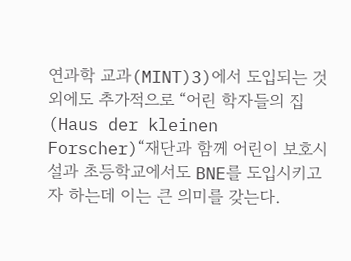연과학 교과(MINT)3)에서 도입되는 것 외에도 추가적으로 “어린 학자들의 집(Haus der kleinen Forscher)“재단과 함께 어린이 보호시설과 초등학교에서도 BNE를 도입시키고자 하는데 이는 큰 의미를 갖는다.